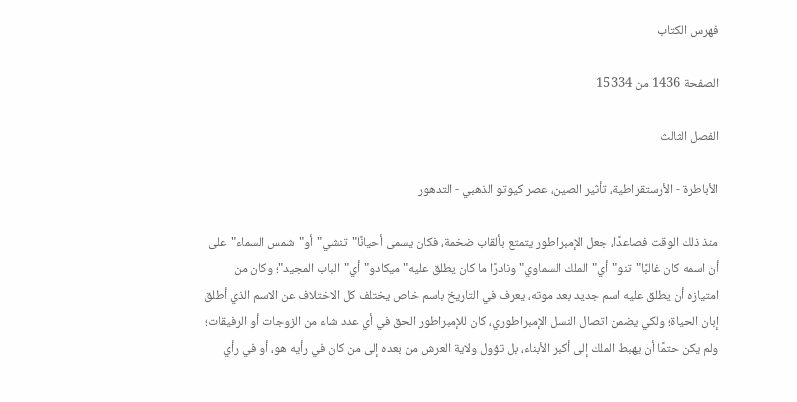فهرس الكتاب

الصفحة 1436 من 15334

الفصل الثالث

الأباطرة - الأرستقراطية، تأثير الصين، عصر كيوتو الذهبي - التدهور

منذ ذلك الوقت فصاعدًا، جعل الإمبراطور يتمتع بألقاب ضخمة، فكان يسمى أحيانًا"تنشي"أو"شمس السماء"على أن اسمه كان غالبًا"تنو"أي"الملك السماوي"ونادرًا ما كان يطلق عليه"ميكادو"أي"الباب المجيد"؛ وكان من امتيازه أن يطلق عليه اسم جديد بعد موته، يعرف في التاريخ باسم خاص يختلف كل الاختلاف عن الاسم الذي أطلق إبان الحياة؛ ولكي يضمن اتصال النسل الإمبراطوري، كان للإمبراطور الحق في أي عدد شاء من الزوجات أو الرفيقات؛ ولم يكن حتمًا أن يهبط الملك إلى أكبر الأبناء، بل تؤول ولاية العرش من بعده إلى من كان في رأيه هو، أو في رأي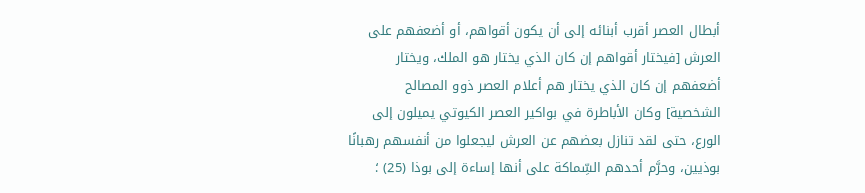أبطال العصر أقرب أبنائه إلى أن يكون أقواهم، أو أضعفهم على العرش [فيختار أقواهم إن كان الذي يختار هو الملك، ويختار أضعفهم إن كان الذي يختار هم أعلام العصر ذوو المصالح الشخصية] وكان الأباطرة في بواكير العصر الكيوتي يميلون إلى الورع، حتى لقد تنازل بعضهم عن العرش ليجعلوا من أنفسهم رهبانًا بوذيين، وحرَّم أحدهم السِّماكة على أنها إساءة إلى بوذا (25) ؛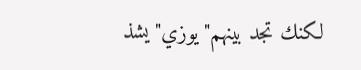لكنك تجد بينهم"يوزي"يشذ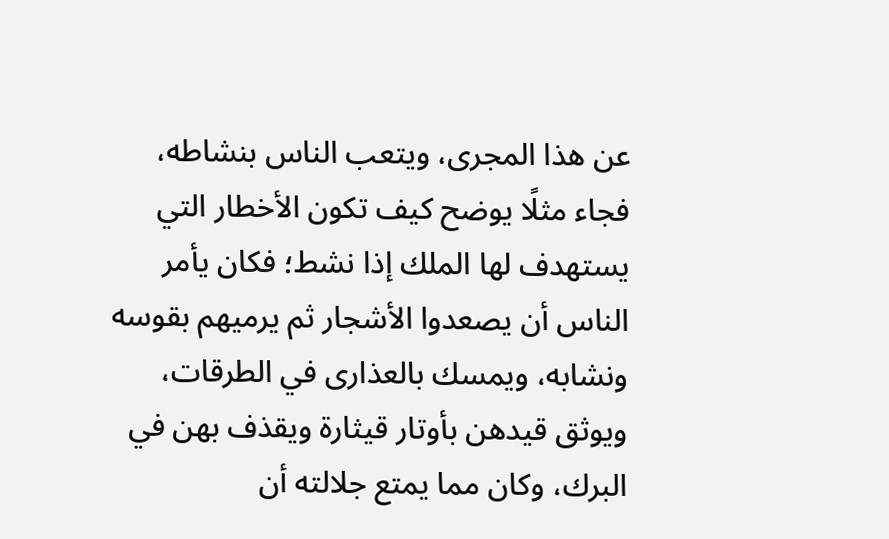عن هذا المجرى، ويتعب الناس بنشاطه، فجاء مثلًا يوضح كيف تكون الأخطار التي يستهدف لها الملك إذا نشط؛ فكان يأمر الناس أن يصعدوا الأشجار ثم يرميهم بقوسه ونشابه، ويمسك بالعذارى في الطرقات، ويوثق قيدهن بأوتار قيثارة ويقذف بهن في البرك، وكان مما يمتع جلالته أن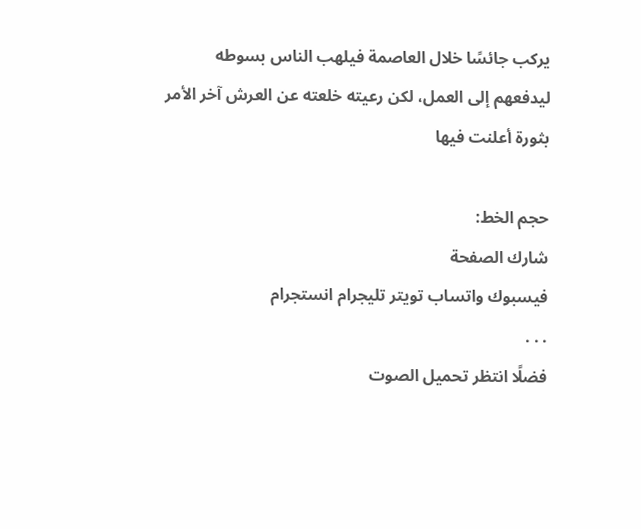يركب جائسًا خلال العاصمة فيلهب الناس بسوطه ليدفعهم إلى العمل، لكن رعيته خلعته عن العرش آخر الأمر بثورة أعلنت فيها

حجم الخط:
شارك الصفحة
فيسبوك واتساب تويتر تليجرام انستجرام
. . .
فضلًا انتظر تحميل الصوت